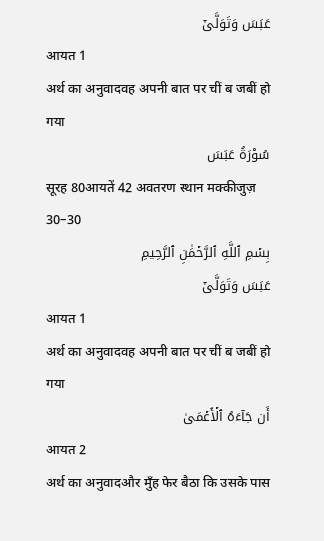عَبَسَ وَتَوَلَّىٰٓ
आयत 1
अर्थ का अनुवादवह अपनी बात पर चीं ब जबीं हो गया
سُوْرَةُ عَبَسَ
सूरह 80आयतें 42 अवतरण स्थान मक्कीजुज़ 30–30
بِسۡمِ ٱللَّهِ ٱلرَّحۡمَٰنِ ٱلرَّحِيمِ
عَبَسَ وَتَوَلَّىٰٓ
आयत 1
अर्थ का अनुवादवह अपनी बात पर चीं ब जबीं हो गया
أَن جَآءَهُ ٱلۡأَعۡمَىٰ
आयत 2
अर्थ का अनुवादऔर मुँह फेर बैठा कि उसके पास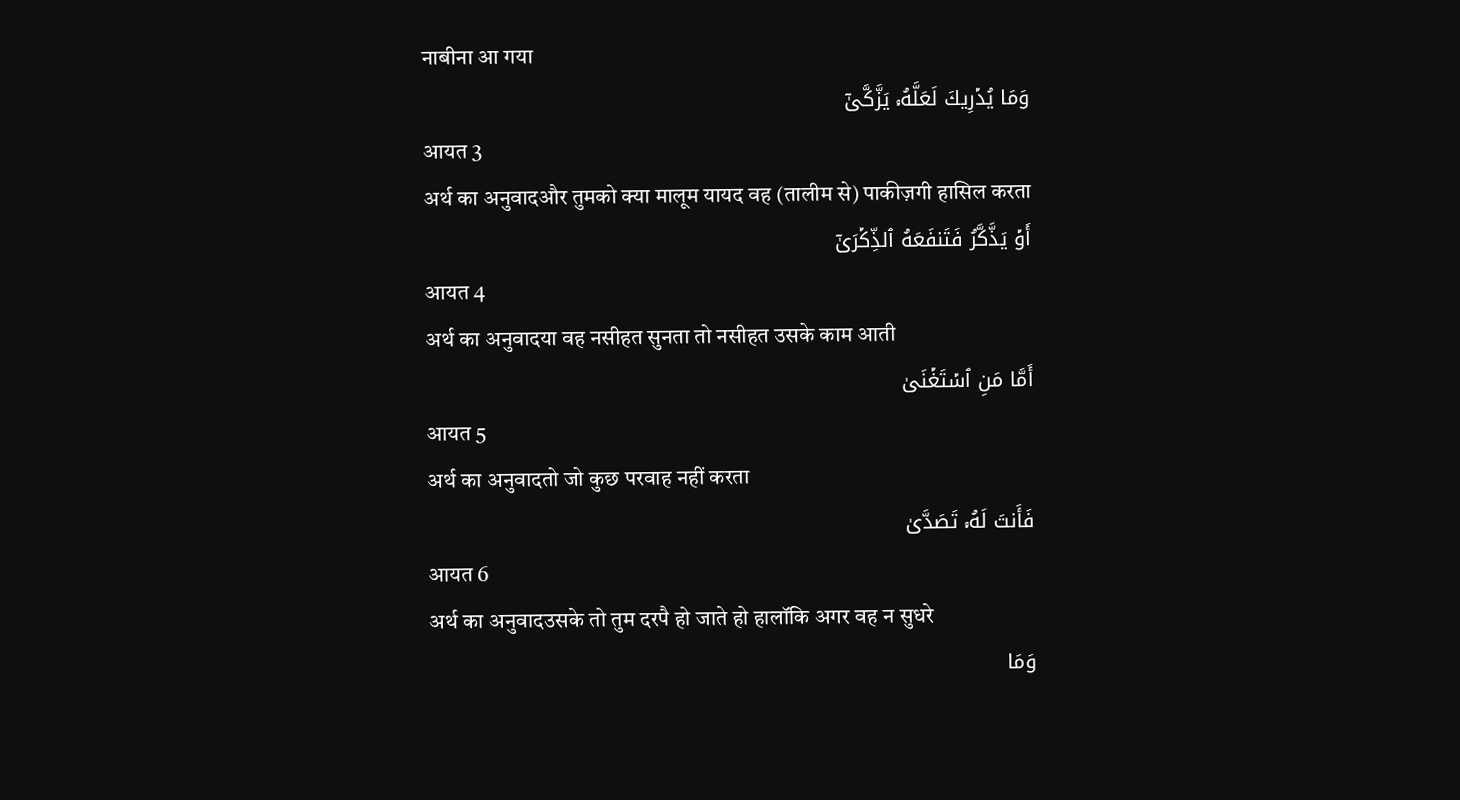नाबीना आ गया
وَمَا يُدۡرِيكَ لَعَلَّهُۥ يَزَّكَّىٰٓ
आयत 3
अर्थ का अनुवादऔर तुमको क्या मालूम यायद वह (तालीम से) पाकीज़गी हासिल करता
أَوۡ يَذَّكَّرُ فَتَنفَعَهُ ٱلذِّكۡرَىٰٓ
आयत 4
अर्थ का अनुवादया वह नसीहत सुनता तो नसीहत उसके काम आती
أَمَّا مَنِ ٱسۡتَغۡنَىٰ
आयत 5
अर्थ का अनुवादतो जो कुछ परवाह नहीं करता
فَأَنتَ لَهُۥ تَصَدَّىٰ
आयत 6
अर्थ का अनुवादउसके तो तुम दरपै हो जाते हो हालॉकि अगर वह न सुधरे
وَمَا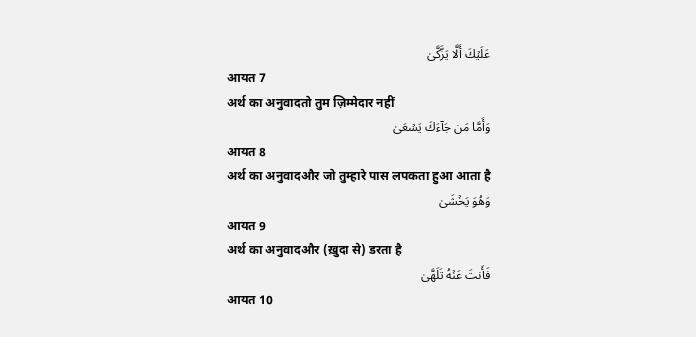عَلَيۡكَ أَلَّا يَزَّكَّىٰ
आयत 7
अर्थ का अनुवादतो तुम ज़िम्मेदार नहीं
وَأَمَّا مَن جَآءَكَ يَسۡعَىٰ
आयत 8
अर्थ का अनुवादऔर जो तुम्हारे पास लपकता हुआ आता है
وَهُوَ يَخۡشَىٰ
आयत 9
अर्थ का अनुवादऔर (ख़ुदा से) डरता है
فَأَنتَ عَنۡهُ تَلَهَّىٰ
आयत 10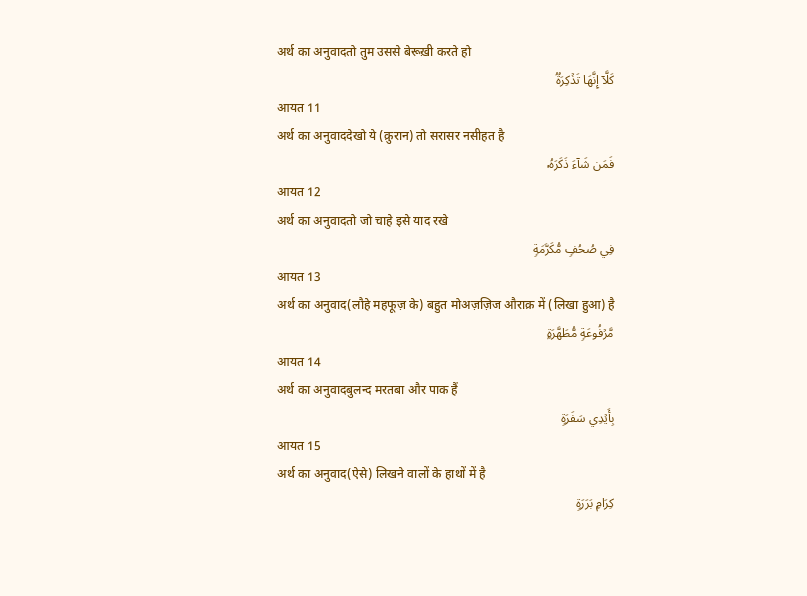अर्थ का अनुवादतो तुम उससे बेरूख़ी करते हो
كَلَّآ إِنَّهَا تَذۡكِرَةࣱ
आयत 11
अर्थ का अनुवाददेखो ये (क़ुरान) तो सरासर नसीहत है
فَمَن شَآءَ ذَكَرَهُۥ
आयत 12
अर्थ का अनुवादतो जो चाहे इसे याद रखे
فِي صُحُفࣲ مُّكَرَّمَةࣲ
आयत 13
अर्थ का अनुवाद(लौहे महफूज़ के) बहुत मोअज़ज़िज औराक़ में (लिखा हुआ) है
مَّرۡفُوعَةࣲ مُّطَهَّرَةِۭ
आयत 14
अर्थ का अनुवादबुलन्द मरतबा और पाक हैं
بِأَيۡدِي سَفَرَةࣲ
आयत 15
अर्थ का अनुवाद(ऐसे) लिखने वालों के हाथों में है
كِرَامِۭ بَرَرَةࣲ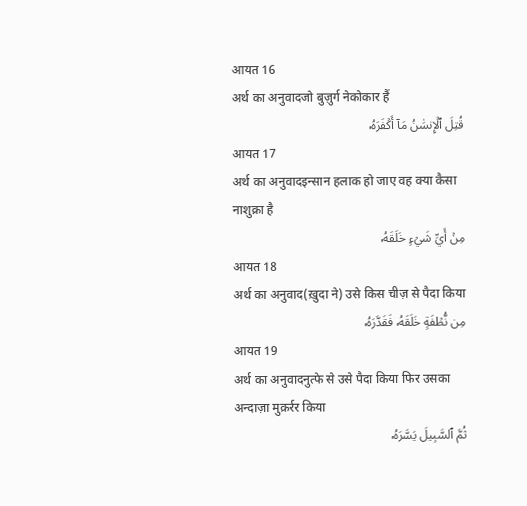आयत 16
अर्थ का अनुवादजो बुज़ुर्ग नेकोकार हैं
قُتِلَ ٱلۡإِنسَٰنُ مَآ أَكۡفَرَهُۥ
आयत 17
अर्थ का अनुवादइन्सान हलाक हो जाए वह क्या कैसा नाशुक्रा है
مِنۡ أَيِّ شَيۡءٍ خَلَقَهُۥ
आयत 18
अर्थ का अनुवाद(ख़ुदा ने) उसे किस चीज़ से पैदा किया
مِن نُّطۡفَةٍ خَلَقَهُۥ فَقَدَّرَهُۥ
आयत 19
अर्थ का अनुवादनुत्फे से उसे पैदा किया फिर उसका अन्दाज़ा मुक़र्रर किया
ثُمَّ ٱلسَّبِيلَ يَسَّرَهُۥ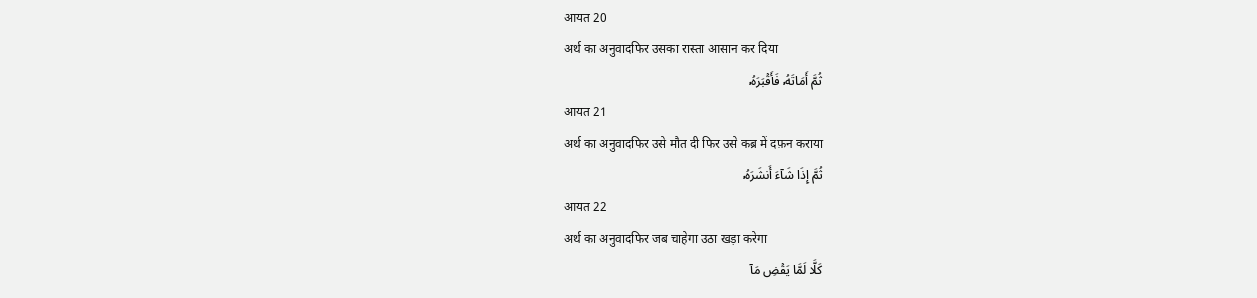आयत 20
अर्थ का अनुवादफिर उसका रास्ता आसान कर दिया
ثُمَّ أَمَاتَهُۥ فَأَقۡبَرَهُۥ
आयत 21
अर्थ का अनुवादफिर उसे मौत दी फिर उसे कब्र में दफ़न कराया
ثُمَّ إِذَا شَآءَ أَنشَرَهُۥ
आयत 22
अर्थ का अनुवादफिर जब चाहेगा उठा खड़ा करेगा
كَلَّا لَمَّا يَقۡضِ مَآ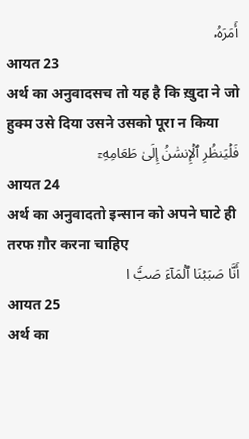أَمَرَهُۥ
आयत 23
अर्थ का अनुवादसच तो यह है कि ख़ुदा ने जो हुक्म उसे दिया उसने उसको पूरा न किया
فَلۡيَنظُرِ ٱلۡإِنسَٰنُ إِلَىٰ طَعَامِهِۦٓ
आयत 24
अर्थ का अनुवादतो इन्सान को अपने घाटे ही तरफ ग़ौर करना चाहिए
أَنَّا صَبَبۡنَا ٱلۡمَآءَ صَبࣰّ ا
आयत 25
अर्थ का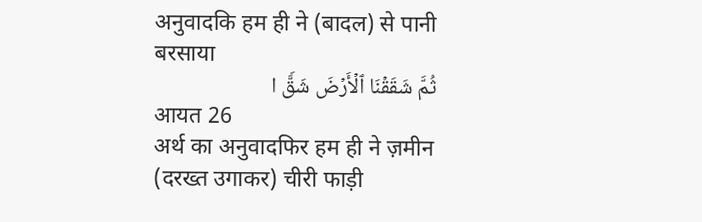अनुवादकि हम ही ने (बादल) से पानी बरसाया
ثُمَّ شَقَقۡنَا ٱلۡأَرۡضَ شَقࣰّ ا
आयत 26
अर्थ का अनुवादफिर हम ही ने ज़मीन (दरख्त उगाकर) चीरी फाड़ी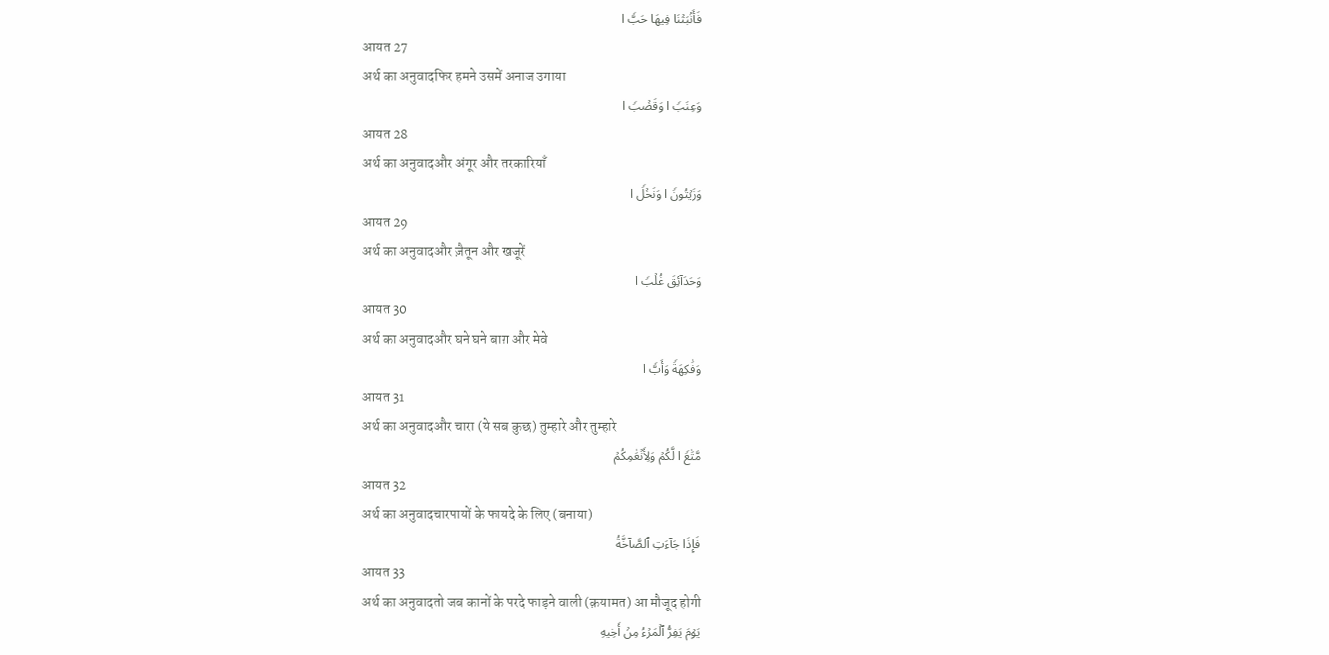فَأَنۢبَتۡنَا فِيهَا حَبࣰّ ا
आयत 27
अर्थ का अनुवादफिर हमने उसमें अनाज उगाया
وَعِنَبࣰ ا وَقَضۡبࣰ ا
आयत 28
अर्थ का अनुवादऔर अंगूर और तरकारियाँ
وَزَيۡتُونࣰ ا وَنَخۡلࣰ ا
आयत 29
अर्थ का अनुवादऔर ज़ैतून और खजूरें
وَحَدَآئِقَ غُلۡبࣰ ا
आयत 30
अर्थ का अनुवादऔर घने घने बाग़ और मेवे
وَفَٰكِهَةࣰ وَأَبࣰّ ا
आयत 31
अर्थ का अनुवादऔर चारा (ये सब कुछ) तुम्हारे और तुम्हारे
مَّتَٰعࣰ ا لَّكُمۡ وَلِأَنۡعَٰمِكُمۡ
आयत 32
अर्थ का अनुवादचारपायों के फायदे के लिए (बनाया)
فَإِذَا جَآءَتِ ٱلصَّآخَّةُ
आयत 33
अर्थ का अनुवादतो जब कानों के परदे फाड़ने वाली (क़यामत) आ मौजूद होगी
يَوۡمَ يَفِرُّ ٱلۡمَرۡءُ مِنۡ أَخِيهِ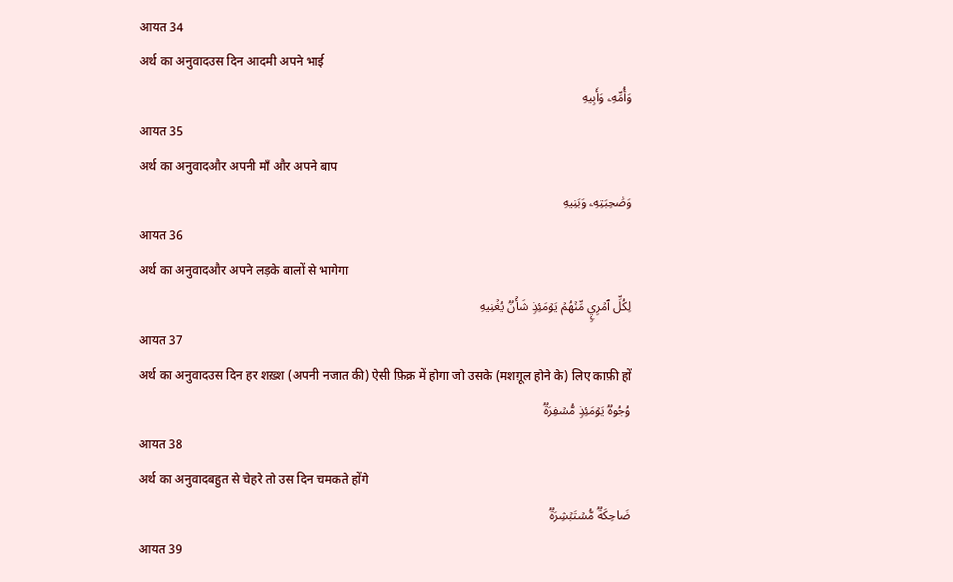आयत 34
अर्थ का अनुवादउस दिन आदमी अपने भाई
وَأُمِّهِۦ وَأَبِيهِ
आयत 35
अर्थ का अनुवादऔर अपनी माँ और अपने बाप
وَصَٰحِبَتِهِۦ وَبَنِيهِ
आयत 36
अर्थ का अनुवादऔर अपने लड़के बालों से भागेगा
لِكُلِّ ٱمۡرِيࣲٕ مِّنۡهُمۡ يَوۡمَئِذࣲ شَأۡنࣱ يُغۡنِيهِ
आयत 37
अर्थ का अनुवादउस दिन हर शख़्श (अपनी नजात की) ऐसी फ़िक्र में होगा जो उसके (मशग़ूल होने के) लिए काफ़ी हों
وُجُوهࣱ يَوۡمَئِذࣲ مُّسۡفِرَةࣱ
आयत 38
अर्थ का अनुवादबहुत से चेहरे तो उस दिन चमकते होंगे
ضَاحِكَةࣱ مُّسۡتَبۡشِرَةࣱ
आयत 39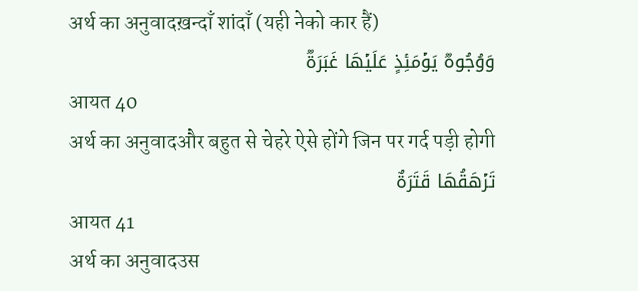अर्थ का अनुवादख़न्दाँ शांदाँ (यही नेको कार हैं)
وَوُجُوهࣱ يَوۡمَئِذٍ عَلَيۡهَا غَبَرَةࣱ
आयत 40
अर्थ का अनुवादऔर बहुत से चेहरे ऐसे होंगे जिन पर गर्द पड़ी होगी
تَرۡهَقُهَا قَتَرَةٌ
आयत 41
अर्थ का अनुवादउस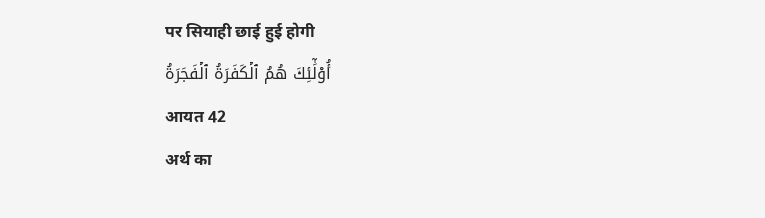पर सियाही छाई हुई होगी
أُوْلَٰٓئِكَ هُمُ ٱلۡكَفَرَةُ ٱلۡفَجَرَةُ
आयत 42
अर्थ का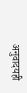अनुवादयही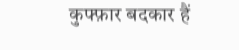कुफ्फ़ार बदकार हैं